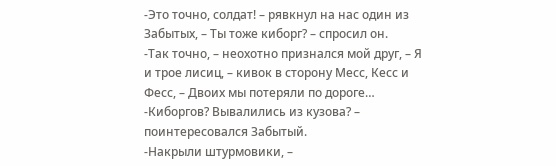-Это точно, солдат! – рявкнул на нас один из Забытых, – Ты тоже киборг? – спросил он.
-Так точно, – неохотно признался мой друг, – Я и трое лисиц, – кивок в сторону Месс, Кесс и Фесс, – Двоих мы потеряли по дороге…
-Киборгов? Вывалились из кузова? – поинтересовался Забытый.
-Накрыли штурмовики, –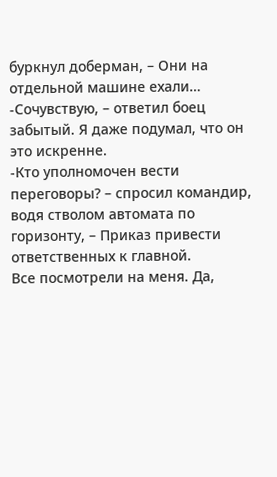буркнул доберман, – Они на отдельной машине ехали…
-Сочувствую, – ответил боец забытый. Я даже подумал, что он это искренне.
-Кто уполномочен вести переговоры? – спросил командир, водя стволом автомата по горизонту, – Приказ привести ответственных к главной.
Все посмотрели на меня. Да,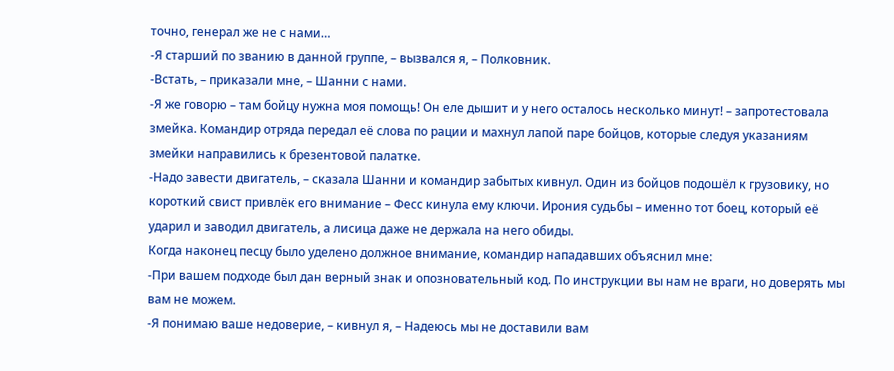точно, генерал же не с нами…
-Я старший по званию в данной группе, – вызвался я, – Полковник.
-Встать, – приказали мне, – Шанни с нами.
-Я же говорю – там бойцу нужна моя помощь! Он еле дышит и у него осталось несколько минут! – запротестовала змейка. Командир отряда передал её слова по рации и махнул лапой паре бойцов, которые следуя указаниям змейки направились к брезентовой палатке.
-Надо завести двигатель, – сказала Шанни и командир забытых кивнул. Один из бойцов подошёл к грузовику, но короткий свист привлёк его внимание – Фесс кинула ему ключи. Ирония судьбы – именно тот боец, который её ударил и заводил двигатель, а лисица даже не держала на него обиды.
Когда наконец песцу было уделено должное внимание, командир нападавших объяснил мне:
-При вашем подходе был дан верный знак и опозновательный код. По инструкции вы нам не враги, но доверять мы вам не можем.
-Я понимаю ваше недоверие, – кивнул я, – Надеюсь мы не доставили вам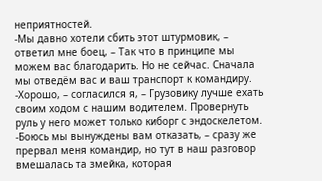неприятностей.
-Мы давно хотели сбить этот штурмовик, – ответил мне боец, – Так что в принципе мы можем вас благодарить. Но не сейчас. Сначала мы отведём вас и ваш транспорт к командиру.
-Хорошо, – согласился я, – Грузовику лучше ехать своим ходом с нашим водителем. Провернуть руль у него может только киборг с эндоскелетом.
-Боюсь мы вынуждены вам отказать, – сразу же прервал меня командир, но тут в наш разговор вмешалась та змейка, которая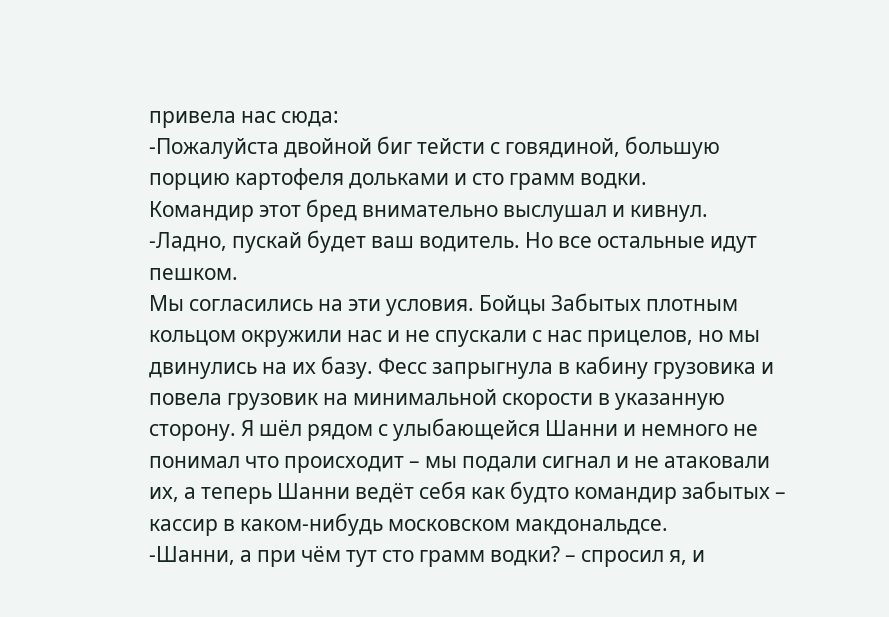привела нас сюда:
-Пожалуйста двойной биг тейсти с говядиной, большую порцию картофеля дольками и сто грамм водки.
Командир этот бред внимательно выслушал и кивнул.
-Ладно, пускай будет ваш водитель. Но все остальные идут пешком.
Мы согласились на эти условия. Бойцы Забытых плотным кольцом окружили нас и не спускали с нас прицелов, но мы двинулись на их базу. Фесс запрыгнула в кабину грузовика и повела грузовик на минимальной скорости в указанную сторону. Я шёл рядом с улыбающейся Шанни и немного не понимал что происходит – мы подали сигнал и не атаковали их, а теперь Шанни ведёт себя как будто командир забытых – кассир в каком-нибудь московском макдональдсе.
-Шанни, а при чём тут сто грамм водки? – спросил я, и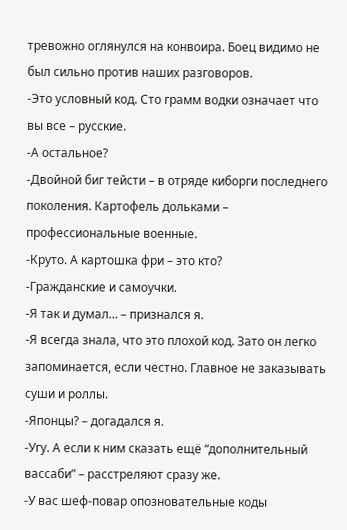тревожно оглянулся на конвоира. Боец видимо не был сильно против наших разговоров.
-Это условный код. Сто грамм водки означает что вы все – русские.
-А остальное?
-Двойной биг тейсти – в отряде киборги последнего поколения. Картофель дольками – профессиональные военные.
-Круто. А картошка фри – это кто?
-Гражданские и самоучки.
-Я так и думал… – признался я.
-Я всегда знала, что это плохой код. Зато он легко запоминается, если честно. Главное не заказывать суши и роллы.
-Японцы? – догадался я.
-Угу. А если к ним сказать ещё “дополнительный вассаби” – расстреляют сразу же.
-У вас шеф-повар опозновательные коды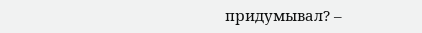придумывал? –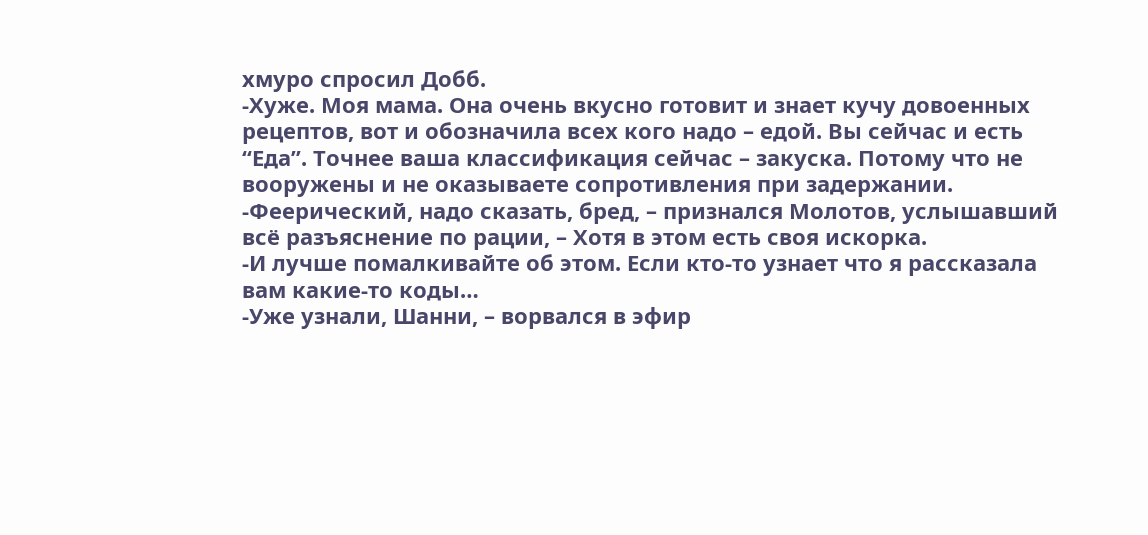хмуро спросил Добб.
-Хуже. Моя мама. Она очень вкусно готовит и знает кучу довоенных рецептов, вот и обозначила всех кого надо – едой. Вы сейчас и есть “Еда”. Точнее ваша классификация сейчас – закуска. Потому что не вооружены и не оказываете сопротивления при задержании.
-Феерический, надо сказать, бред, – признался Молотов, услышавший всё разъяснение по рации, – Хотя в этом есть своя искорка.
-И лучше помалкивайте об этом. Если кто-то узнает что я рассказала вам какие-то коды…
-Уже узнали, Шанни, – ворвался в эфир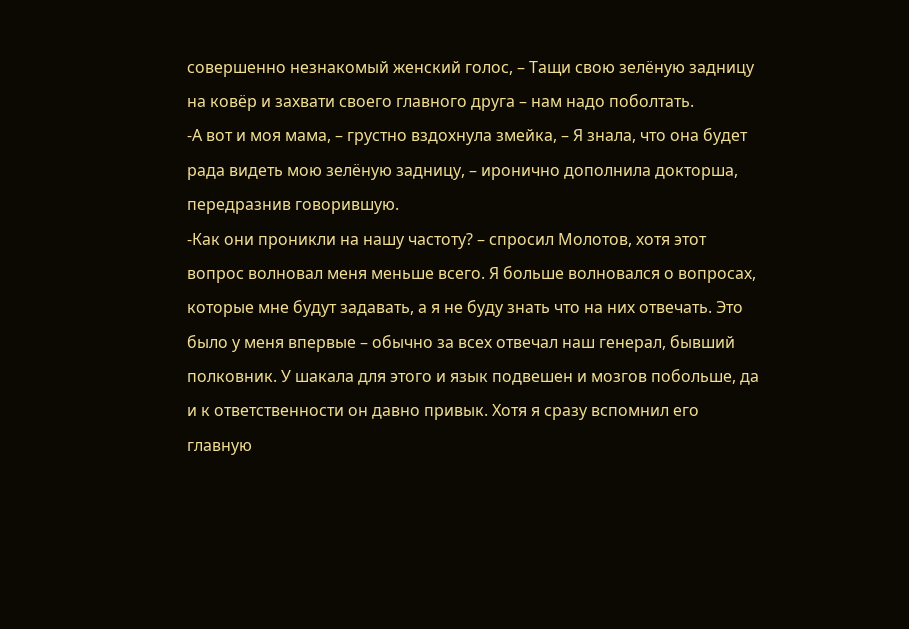совершенно незнакомый женский голос, – Тащи свою зелёную задницу на ковёр и захвати своего главного друга – нам надо поболтать.
-А вот и моя мама, – грустно вздохнула змейка, – Я знала, что она будет рада видеть мою зелёную задницу, – иронично дополнила докторша, передразнив говорившую.
-Как они проникли на нашу частоту? – спросил Молотов, хотя этот вопрос волновал меня меньше всего. Я больше волновался о вопросах, которые мне будут задавать, а я не буду знать что на них отвечать. Это было у меня впервые – обычно за всех отвечал наш генерал, бывший полковник. У шакала для этого и язык подвешен и мозгов побольше, да и к ответственности он давно привык. Хотя я сразу вспомнил его главную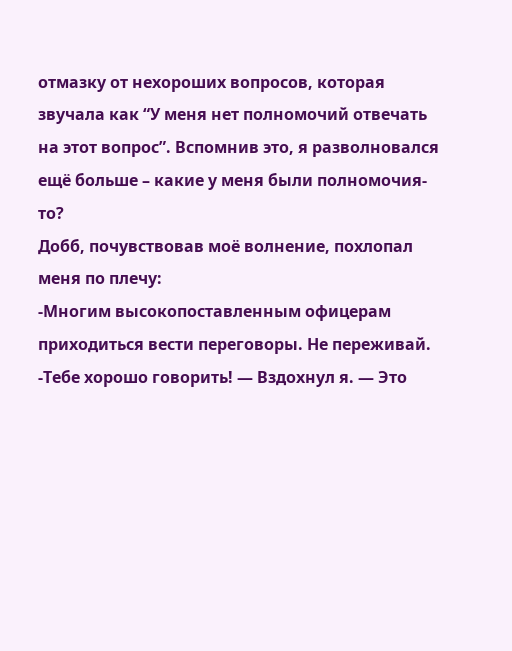отмазку от нехороших вопросов, которая звучала как “У меня нет полномочий отвечать на этот вопрос”. Вспомнив это, я разволновался ещё больше – какие у меня были полномочия-то?
Добб, почувствовав моё волнение, похлопал меня по плечу:
-Многим высокопоставленным офицерам приходиться вести переговоры. Не переживай.
-Тебе хорошо говорить! — Вздохнул я. — Это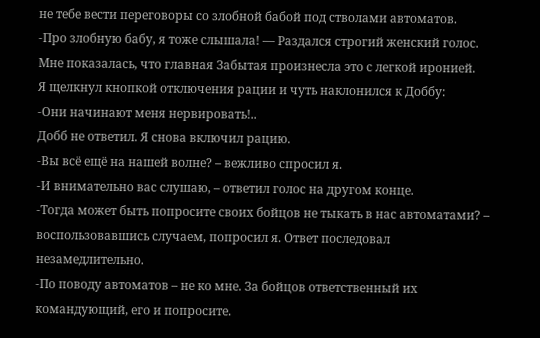не тебе вести переговоры со злобной бабой под стволами автоматов.
-Про злобную бабу, я тоже слышала! — Раздался строгий женский голос. Мне показалась, что главная Забытая произнесла это с легкой иронией.
Я щелкнул кнопкой отключения рации и чуть наклонился к Доббу:
-Они начинают меня нервировать!..
Добб не ответил. Я снова включил рацию.
-Вы всё ещё на нашей волне? – вежливо спросил я.
-И внимательно вас слушаю, – ответил голос на другом конце.
-Тогда может быть попросите своих бойцов не тыкать в нас автоматами? – воспользовавшись случаем, попросил я. Ответ последовал незамедлительно.
-По поводу автоматов – не ко мне. За бойцов ответственный их командующий, его и попросите.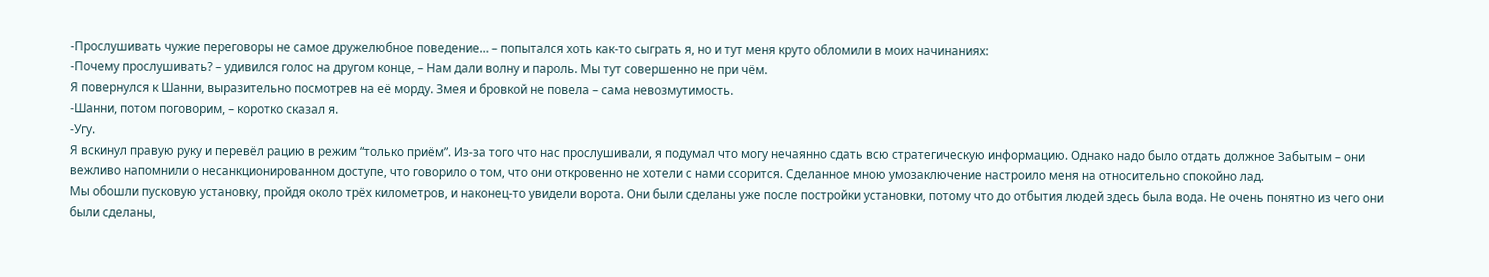-Прослушивать чужие переговоры не самое дружелюбное поведение… – попытался хоть как-то сыграть я, но и тут меня круто обломили в моих начинаниях:
-Почему прослушивать? – удивился голос на другом конце, – Нам дали волну и пароль. Мы тут совершенно не при чём.
Я повернулся к Шанни, выразительно посмотрев на её морду. Змея и бровкой не повела – сама невозмутимость.
-Шанни, потом поговорим, – коротко сказал я.
-Угу.
Я вскинул правую руку и перевёл рацию в режим “только приём”. Из-за того что нас прослушивали, я подумал что могу нечаянно сдать всю стратегическую информацию. Однако надо было отдать должное Забытым – они вежливо напомнили о несанкционированном доступе, что говорило о том, что они откровенно не хотели с нами ссорится. Сделанное мною умозаключение настроило меня на относительно спокойно лад.
Мы обошли пусковую установку, пройдя около трёх километров, и наконец-то увидели ворота. Они были сделаны уже после постройки установки, потому что до отбытия людей здесь была вода. Не очень понятно из чего они были сделаны,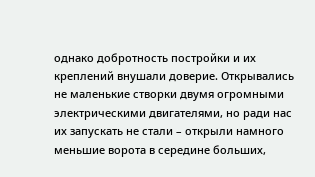однако добротность постройки и их креплений внушали доверие. Открывались не маленькие створки двумя огромными электрическими двигателями, но ради нас их запускать не стали – открыли намного меньшие ворота в середине больших,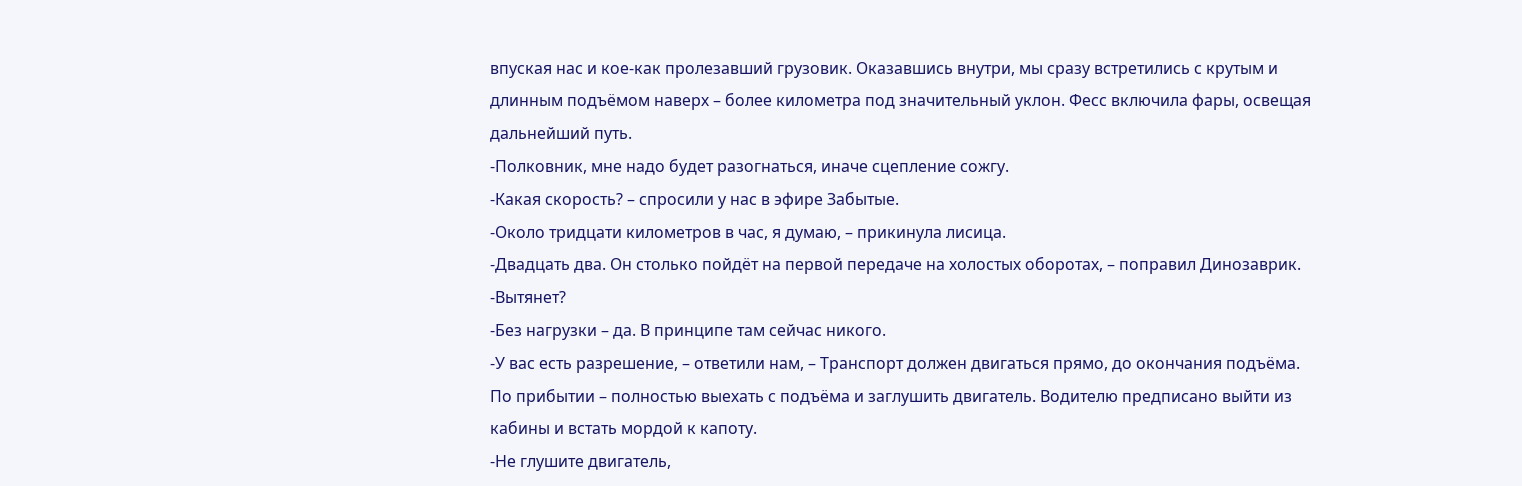впуская нас и кое-как пролезавший грузовик. Оказавшись внутри, мы сразу встретились с крутым и длинным подъёмом наверх – более километра под значительный уклон. Фесс включила фары, освещая дальнейший путь.
-Полковник, мне надо будет разогнаться, иначе сцепление сожгу.
-Какая скорость? – спросили у нас в эфире Забытые.
-Около тридцати километров в час, я думаю, – прикинула лисица.
-Двадцать два. Он столько пойдёт на первой передаче на холостых оборотах, – поправил Динозаврик.
-Вытянет?
-Без нагрузки – да. В принципе там сейчас никого.
-У вас есть разрешение, – ответили нам, – Транспорт должен двигаться прямо, до окончания подъёма. По прибытии – полностью выехать с подъёма и заглушить двигатель. Водителю предписано выйти из кабины и встать мордой к капоту.
-Не глушите двигатель,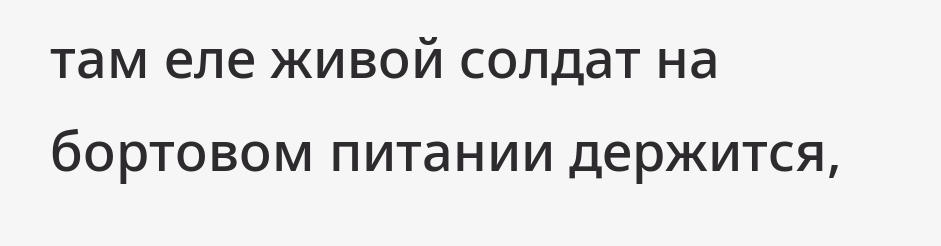там еле живой солдат на бортовом питании держится,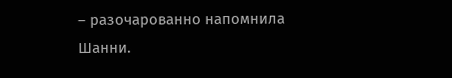– разочарованно напомнила Шанни.